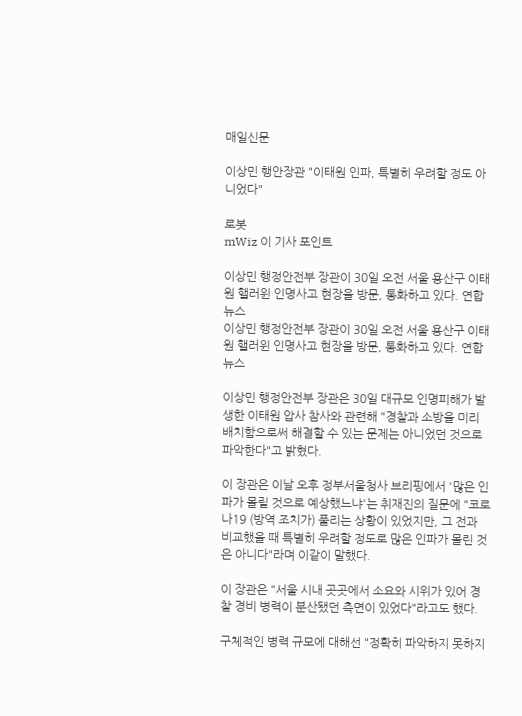매일신문

이상민 행안장관 "이태원 인파, 특별히 우려할 정도 아니었다"

로봇
mWiz 이 기사 포인트

이상민 행정안전부 장관이 30일 오전 서울 용산구 이태원 핼러윈 인명사고 현장을 방문, 통화하고 있다. 연합뉴스
이상민 행정안전부 장관이 30일 오전 서울 용산구 이태원 핼러윈 인명사고 현장을 방문, 통화하고 있다. 연합뉴스

이상민 행정안전부 장관은 30일 대규모 인명피해가 발생한 이태원 압사 참사와 관련해 "경찰과 소방을 미리 배치함으로써 해결할 수 있는 문제는 아니었던 것으로 파악한다"고 밝혔다.

이 장관은 이날 오후 정부서울청사 브리핑에서 '많은 인파가 몰릴 것으로 예상했느냐'는 취재진의 질문에 "코로나19 (방역 조치가) 풀리는 상황이 있었지만, 그 전과 비교했을 때 특별히 우려할 정도로 많은 인파가 몰린 것은 아니다"라며 이같이 말했다.

이 장관은 "서울 시내 곳곳에서 소요와 시위가 있어 경찰 경비 병력이 분산됐던 측면이 있었다"라고도 했다.

구체적인 병력 규모에 대해선 "정확히 파악하지 못하지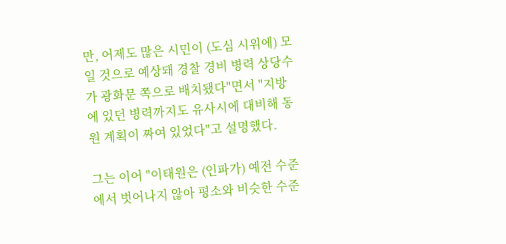만, 어제도 많은 시민이 (도심 시위에) 모일 것으로 예상돼 경찰 경비 병력 상당수가 광화문 쪽으로 배치됐다"면서 "지방에 있던 병력까지도 유사시에 대비해 동원 계획이 짜여 있었다"고 설명했다.

그는 이어 "이태원은 (인파가) 예전 수준에서 벗어나지 않아 평소와 비슷한 수준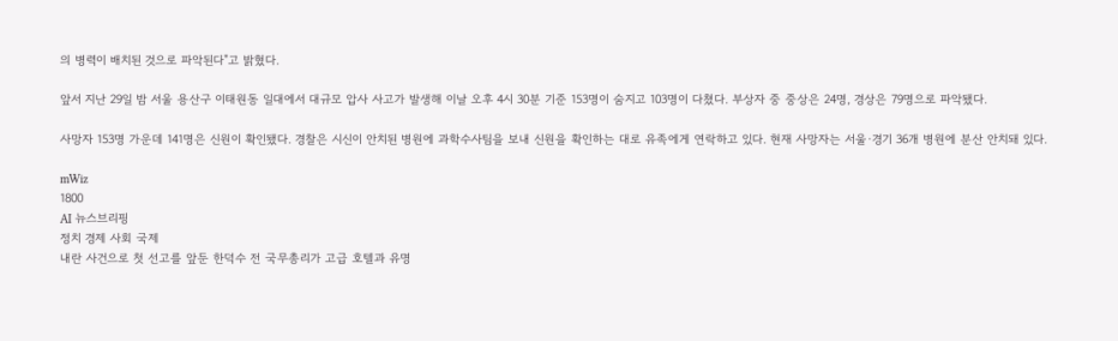의 병력이 배치된 것으로 파악된다"고 밝혔다.

앞서 지난 29일 밤 서울 용산구 이태원동 일대에서 대규모 압사 사고가 발생해 이날 오후 4시 30분 기준 153명이 숨지고 103명이 다쳤다. 부상자 중 중상은 24명, 경상은 79명으로 파악됐다.

사망자 153명 가운데 141명은 신원이 확인됐다. 경찰은 시신이 안치된 병원에 과학수사팀을 보내 신원을 확인하는 대로 유족에게 연락하고 있다. 현재 사망자는 서울·경기 36개 병원에 분산 안치돼 있다.

mWiz
1800
AI 뉴스브리핑
정치 경제 사회 국제
내란 사건으로 첫 선고를 앞둔 한덕수 전 국무총리가 고급 호텔과 유명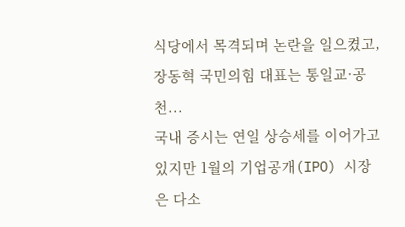식당에서 목격되며 논란을 일으켰고, 장동혁 국민의힘 대표는 통일교·공천...
국내 증시는 연일 상승세를 이어가고 있지만 1월의 기업공개(IPO) 시장은 다소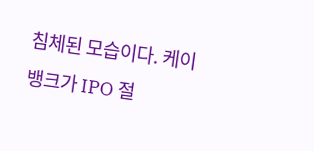침체된 모습이다. 케이뱅크가 IPO 절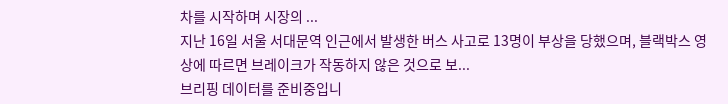차를 시작하며 시장의 ...
지난 16일 서울 서대문역 인근에서 발생한 버스 사고로 13명이 부상을 당했으며, 블랙박스 영상에 따르면 브레이크가 작동하지 않은 것으로 보...
브리핑 데이터를 준비중입니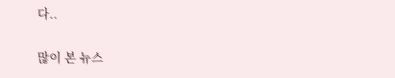다..

많이 본 뉴스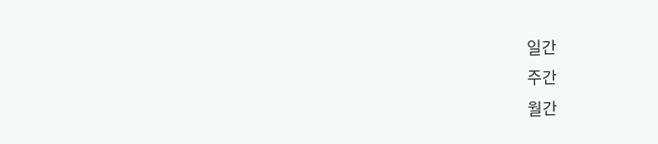일간
주간
월간